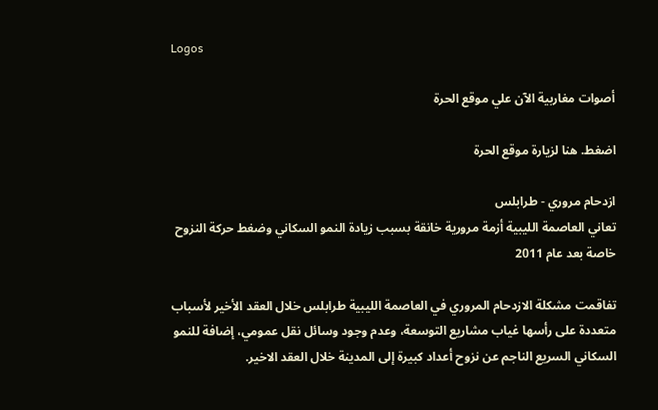Logos

أصوات مغاربية الآن علي موقع الحرة

اضغط. هنا لزيارة موقع الحرة

ازدحام مروري - طرابلس
تعاني العاصمة الليبية أزمة مرورية خانقة بسبب زيادة النمو السكاني وضغط حركة النزوح خاصة بعد عام 2011

تفاقمت مشكلة الازدحام المروري في العاصمة الليبية طرابلس خلال العقد الأخير لأسباب متعددة على رأسها غياب مشاريع التوسعة، وعدم وجود وسائل نقل عمومي، إضافة للنمو السكاني السريع الناجم عن نزوح أعداد كبيرة إلى المدينة خلال العقد الاخير.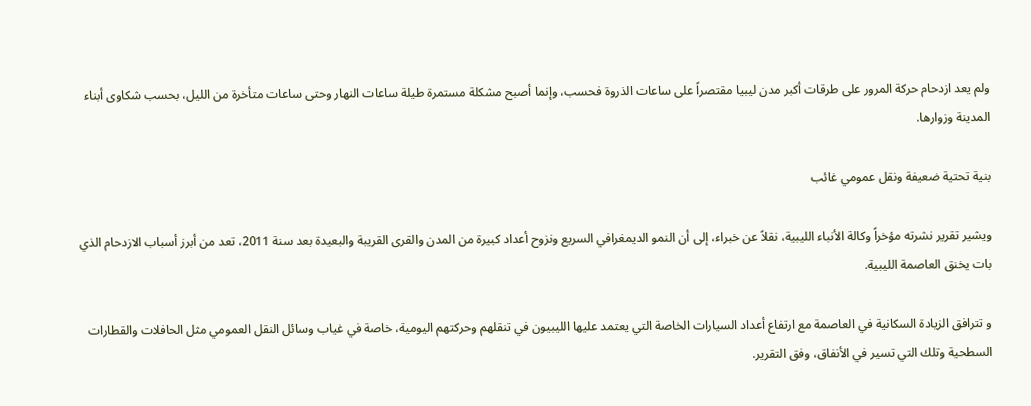ولم يعد ازدحام حركة المرور على طرقات أكبر مدن ليبيا مقتصراً على ساعات الذروة فحسب، وإنما أصبح مشكلة مستمرة طيلة ساعات النهار وحتى ساعات متأخرة من الليل، بحسب شكاوى أبناء المدينة وزوارها.

بنية تحتية ضعيفة ونقل عمومي غائب

ويشير تقرير نشرته مؤخراً وكالة الأنباء الليبية، نقلاً عن خبراء، إلى أن النمو الديمغرافي السريع ونزوح أعداد كبيرة من المدن والقرى القريبة والبعيدة بعد سنة 2011، تعد من أبرز أسباب الازدحام الذي بات يخنق العاصمة الليبية.

و تترافق الزيادة السكانية في العاصمة مع ارتفاع أعداد السيارات الخاصة التي يعتمد عليها الليبيون في تنقلهم وحركتهم اليومية، خاصة في غياب وسائل النقل العمومي مثل الحافلات والقطارات السطحية وتلك التي تسير في الأنفاق، وفق التقرير.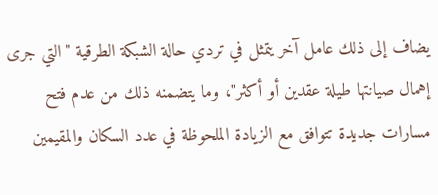يضاف إلى ذلك عامل آخر يتمثل في تردي حالة الشبكة الطرقية "التي جرى إهمال صيانتها طيلة عقدين أو أكثر"، وما يتضمنه ذلك من عدم فتح مسارات جديدة تتوافق مع الزيادة الملحوظة في عدد السكان والمقيمين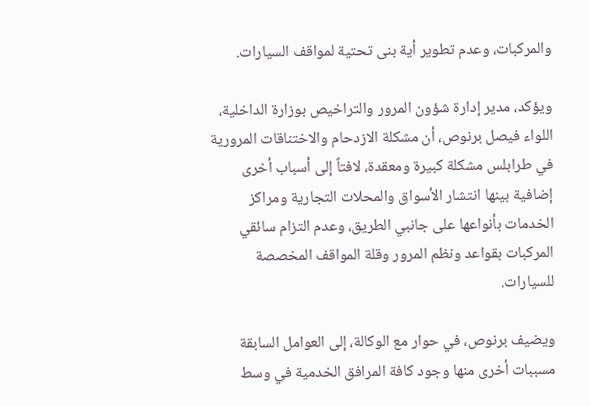والمركبات، وعدم تطوير أية بنى تحتية لمواقف السيارات.

ويؤكد، مدير إدارة شؤون المرور والتراخيص بوزارة الداخلية، اللواء فيصل برنوص، أن مشكلة الازدحام والاختناقات المرورية في طرابلس مشكلة كبيرة ومعقدة، لافتاً إلى أسباب أخرى إضافية بينها انتشار الأسواق والمحلات التجارية ومراكز الخدمات بأنواعها على جانبي الطريق، وعدم التزام سائقي المركبات بقواعد ونظم المرور وقلة المواقف المخصصة للسيارات.

ويضيف برنوص، في حوار مع الوكالة، إلى العوامل السابقة مسببات أخرى منها وجود كافة المرافق الخدمية في وسط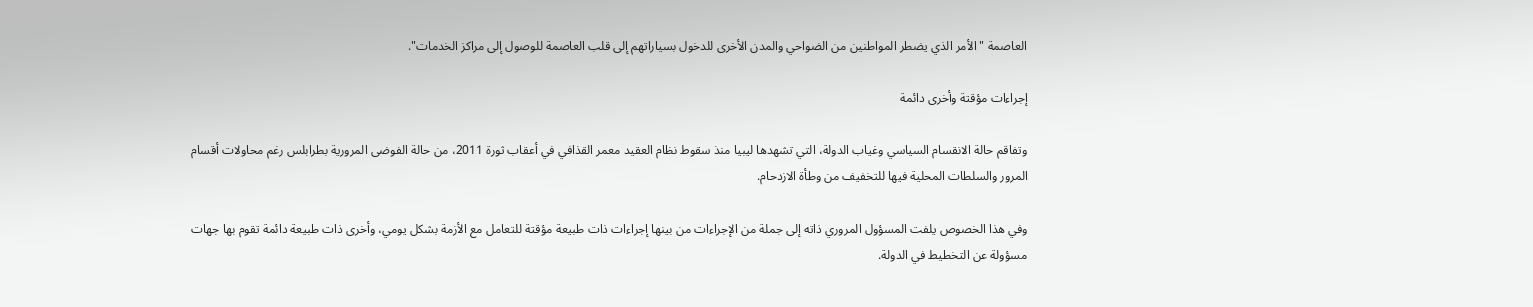العاصمة "الأمر الذي يضطر المواطنين من الضواحي والمدن الأخرى للدخول بسياراتهم إلى قلب العاصمة للوصول إلى مراكز الخدمات".

إجراءات مؤقتة وأخرى دائمة

وتفاقم حالة الانقسام السياسي وغياب الدولة، التي تشهدها ليبيا منذ سقوط نظام العقيد معمر القذافي في أعقاب ثورة 2011، من حالة الفوضى المرورية بطرابلس رغم محاولات أقسام المرور والسلطات المحلية فيها للتخفيف من وطأة الازدحام.

وفي هذا الخصوص يلفت المسؤول المروري ذاته إلى جملة من الإجراءات من بينها إجراءات ذات طبيعة مؤقتة للتعامل مع الأزمة بشكل يومي، وأخرى ذات طبيعة دائمة تقوم بها جهات مسؤولة عن التخطيط في الدولة.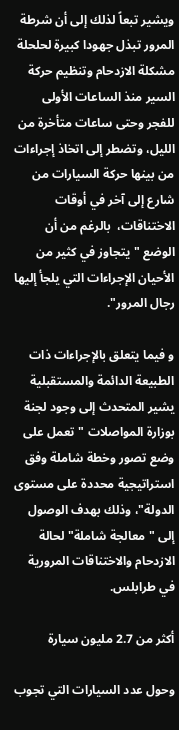ويشير تبعاً لذلك إلى أن شرطة المرور تبذل جهودا كبيرة لحلحلة مشكلة الازدحام وتنظيم حركة السير منذ الساعات الأولى للفجر وحتى ساعات متأخرة من الليل، وتضطر إلى اتخاذ إجراءات من بينها حركة السيارات من شارع إلى آخر في أوقات الاختناقات،  بالرغم من أن الوضع "يتجاوز في كثير من الأحيان الإجراءات التي يلجأ إليها رجال المرور".

و فيما يتعلق بالإجراءات ذات الطبيعة الدائمة والمستقبلية يشير المتحدث إلى وجود لجنة بوزارة المواصلات "تعمل على وضع تصور وخطة شاملة وفق استراتيجية محددة على مستوى الدولة"، وذلك بهدف الوصول إلى "معالجة شاملة" لحالة الازدحام والاختناقات المرورية في طرابلس.

أكثر من 2.7 مليون سيارة

وحول عدد السيارات التي تجوب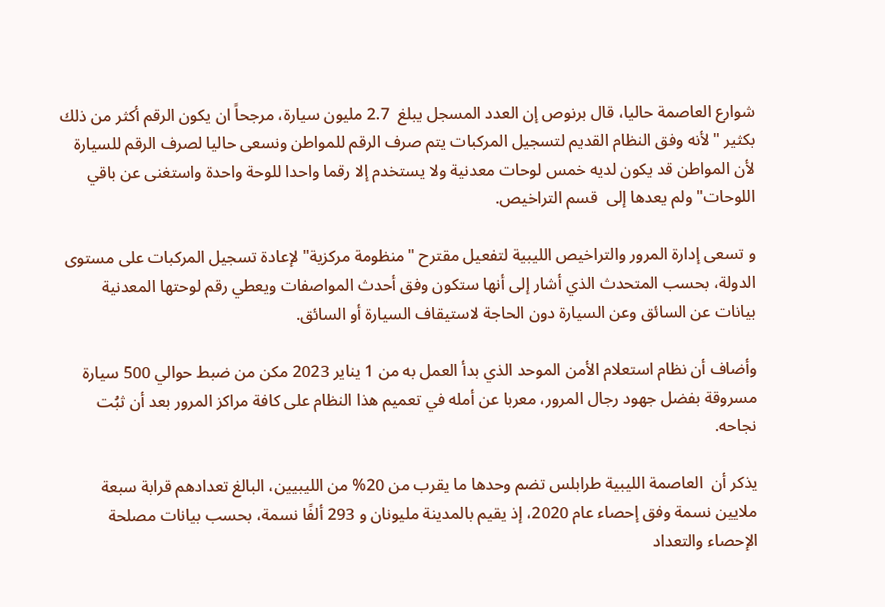شوارع العاصمة حاليا، قال برنوص إن العدد المسجل يبلغ  2.7 مليون سيارة، مرجحاً ان يكون الرقم أكثر من ذلك بكثير "لأنه وفق النظام القديم لتسجيل المركبات يتم صرف الرقم للمواطن ونسعى حاليا لصرف الرقم للسيارة لأن المواطن قد يكون لديه خمس لوحات معدنية ولا يستخدم إلا رقما واحدا للوحة واحدة واستغنى عن باقي اللوحات" ولم يعدها إلى  قسم التراخيص.

و تسعى إدارة المرور والتراخيص الليبية لتفعيل مقترح "منظومة مركزية" لإعادة تسجيل المركبات على مستوى الدولة، بحسب المتحدث الذي أشار إلى أنها ستكون وفق أحدث المواصفات ويعطي رقم لوحتها المعدنية بيانات عن السائق وعن السيارة دون الحاجة لاستيقاف السيارة أو السائق.

وأضاف أن نظام استعلام الأمن الموحد الذي بدأ العمل به من 1 يناير 2023 مكن من ضبط حوالي 500 سيارة مسروقة بفضل جهود رجال المرور، معربا عن أمله في تعميم هذا النظام على كافة مراكز المرور بعد أن ثبُت نجاحه.

يذكر أن  العاصمة الليبية طرابلس تضم وحدها ما يقرب من 20% من الليبيين، البالغ تعدادهم قرابة سبعة ملايين نسمة وفق إحصاء عام 2020، إذ يقيم بالمدينة مليونان و 293 ألفًا نسمة، بحسب بيانات مصلحة الإحصاء والتعداد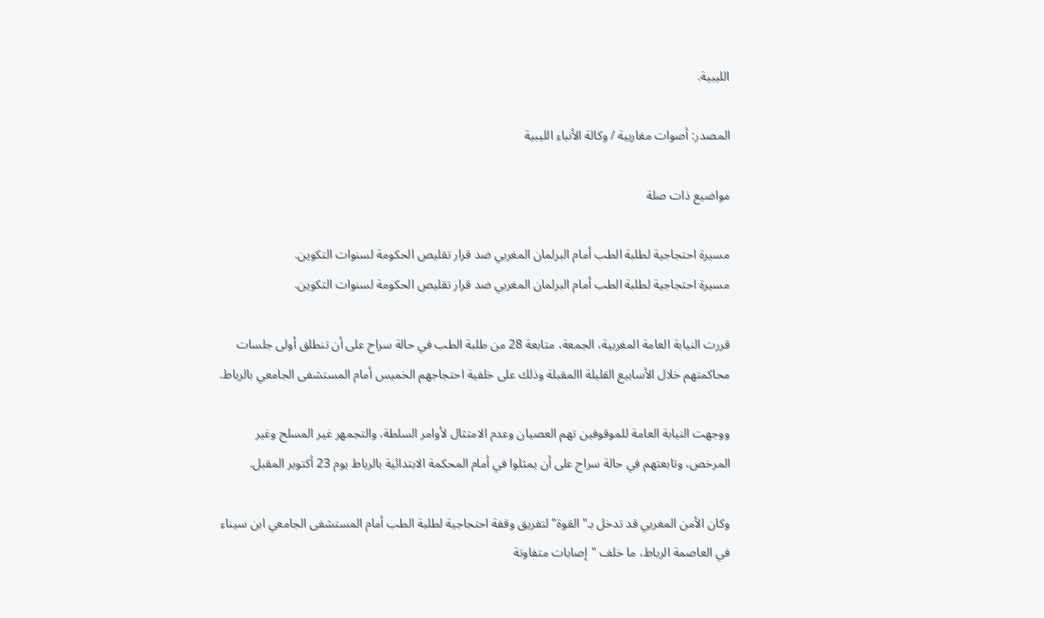الليبية.

المصدر: أصوات مغاربية / وكالة الأنباء الليبية

مواضيع ذات صلة

مسيرة احتجاجية لطلبة الطب أمام البرلمان المغربي ضد قرار تقليص الحكومة لسنوات التكوين.
مسيرة احتجاجية لطلبة الطب أمام البرلمان المغربي ضد قرار تقليص الحكومة لسنوات التكوين.

قررت النيابة العامة المغربية، الجمعة، متابعة 28 من طلبة الطب في حالة سراح على أن تنطلق أولى جلسات محاكمتهم خلال الأسابيع القليلة االمقبلة وذلك على خلفية احتجاجهم الخميس أمام المستشفى الجامعي بالرباط.

ووجهت النيابة العامة للموقوفين تهم العصيان وعدم الامتثال لأوامر السلطة، والتجمهر غير المسلح وغير المرخص، وتابعتهم في حالة سراح على أن يمثلوا في أمام المحكمة الابتدائية بالرباط يوم 23 أكتوبر المقبل.

وكان الأمن المغربي قد تدخل بـ"القوة" لتفريق وقفة احتجاجية لطلبة الطب أمام المستشفى الجامعي ابن سيناء في العاصمة الرباط، ما خلف "إصابات متفاوتة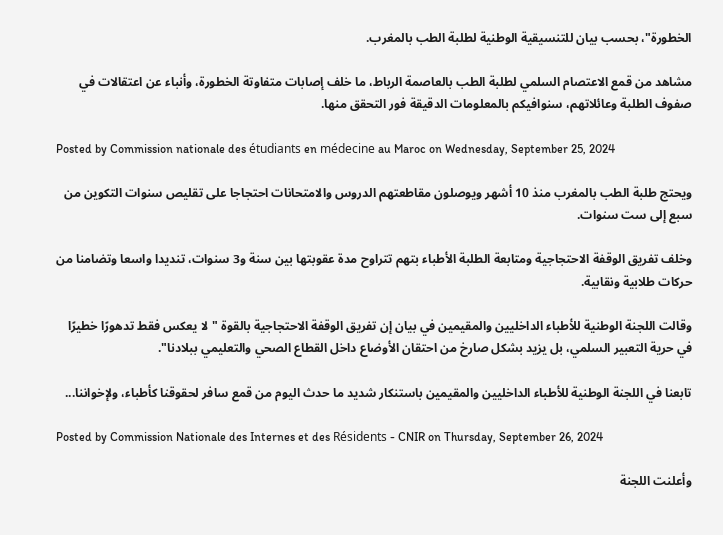الخطورة"، بحسب بيان للتنسيقية الوطنية لطلبة الطب بالمغرب.

مشاهد من قمع الاعتصام السلمي لطلبة الطب بالعاصمة الرباط، ما خلف إصابات متفاوتة الخطورة، وأنباء عن اعتقالات في صفوف الطلبة وعائلاتهم، سنوافيكم بالمعلومات الدقيقة فور التحقق منها.

Posted by Commission nationale des étudiants en médecine au Maroc on Wednesday, September 25, 2024

ويحتج طلبة الطب بالمغرب منذ 10 أشهر ويوصلون مقاطعتهم الدروس والامتحانات احتجاجا على تقليص سنوات التكوين من سبع إلى ست سنوات.

وخلف تفريق الوقفة الاحتجاجية ومتابعة الطلبة الأطباء بتهم تتراوح مدة عقوبتها بين سنة و3 سنوات، تنديدا واسعا وتضامنا من حركات طلابية ونقابية.

وقالت اللجنة الوطنية للأطباء الداخليين والمقيمين في بيان إن تفريق الوقفة الاحتجاجية بالقوة "لا يعكس فقط تدهورًا خطيرًا في حرية التعبير السلمي، بل يزيد بشكل صارخ من احتقان الأوضاع داخل القطاع الصحي والتعليمي ببلادنا".

تابعنا في اللجنة الوطنية للأطباء الداخليين والمقيمين باستنكار شديد ما حدث اليوم من قمع سافر لحقوقنا كأطباء، ولإخواننا...

Posted by Commission Nationale des Internes et des Résidents - CNIR on Thursday, September 26, 2024

وأعلنت اللجنة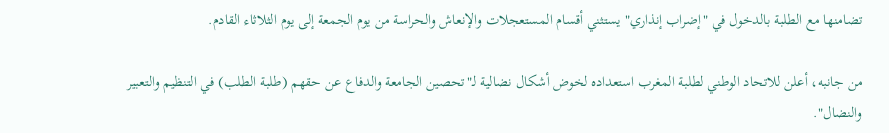تضامنها مع الطلبة بالدخول في "إضراب إنذاري" يستثني أقسام المستعجلات والإنعاش والحراسة من يوم الجمعة إلى يوم الثلاثاء القادم.

من جانبه، أعلن للاتحاد الوطني لطلبة المغرب استعداده لخوض أشكال نضالية لـ"تحصين الجامعة والدفاع عن حقهم (طلبة الطلب) في التنظيم والتعبير والنضال".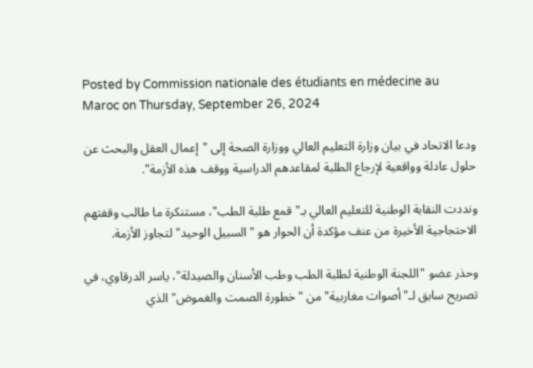Posted by Commission nationale des étudiants en médecine au Maroc on Thursday, September 26, 2024

ودعا الاتحاد في بيان وزارة التعليم العالي ووزارة الصحة إلى "إعمال العقل والبحث عن حلول عادلة وواقعية لإرجاع الطلبة لمقاعدهم الدراسية ووقف هذه الأزمة".

ونددت النقابة الوطنية للتعليم العالي بـ"قمع طلبة الطب"، مستنكرة ما طالب وقفتهم الاحتجاجية الأخيرة من عنف مؤكدة أن الحوار هو "السبيل الوحيد" لتجاوز الأزمة.

وحذر عضو "اللجنة الوطنية لطلبة الطب وطب الأسنان والصيدلة"، ياسر الدرقاوي، في تصريح سابق لـ"أصوات مغاربية" من "خطورة الصمت والغموض" الذي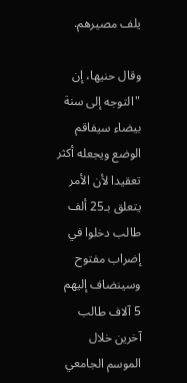يلف مصيرهم.

وقال حنيها، إن "التوجه إلى سنة بيضاء سيفاقم الوضع ويجعله أكثر تعقيدا لأن الأمر يتعلق بـ25 ألف طالب دخلوا في إضراب مفتوح وسينضاف إليهم 5 آلاف طالب آخرين خلال الموسم الجامعي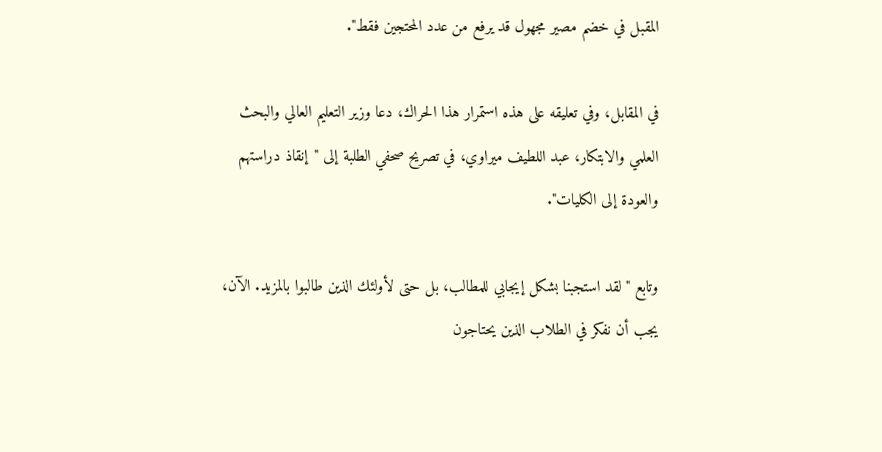المقبل في خضم مصير مجهول قد يرفع من عدد المحتجين فقط".

في المقابل، وفي تعليقه على هذه استمرار هذا الحراك، دعا وزير التعليم العالي والبحث العلمي والابتكار، عبد اللطيف ميراوي، في تصريح صحفي الطلبة إلى "إنقاذ دراستهم والعودة إلى الكليات".

وتابع "لقد استجبنا بشكل إيجابي للمطالب، بل حتى لأولئك الذين طالبوا بالمزيد. الآن، يجب أن نفكر في الطلاب الذين يحتاجون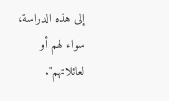إلى هذه الدراسة، سواء لهم أو لعائلاتهم".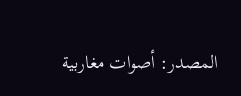المصدر: أصوات مغاربية